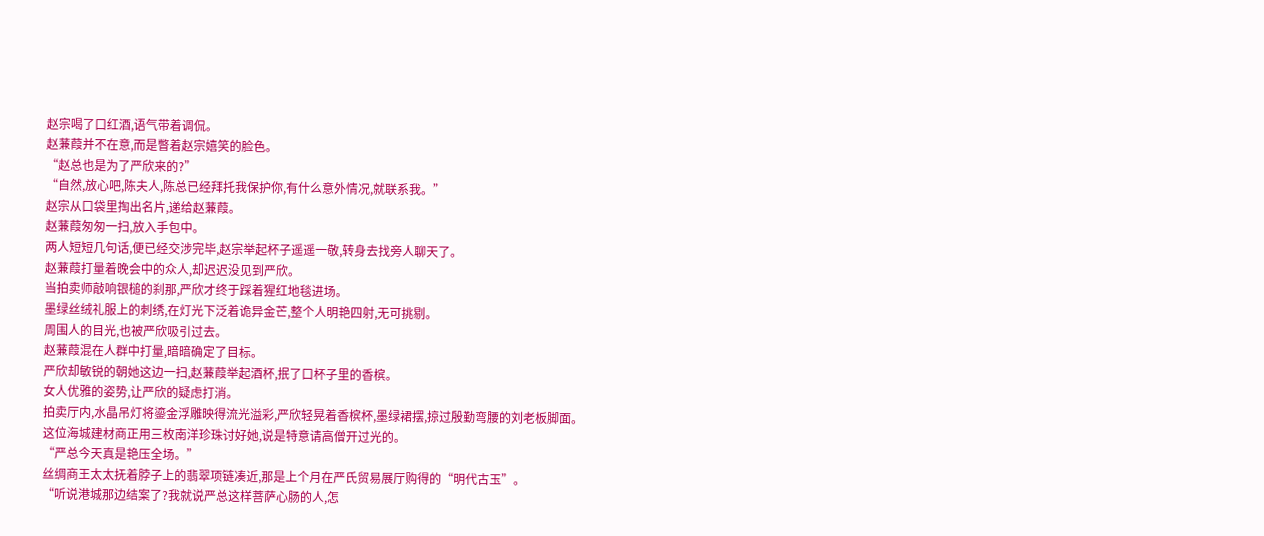赵宗喝了口红酒,语气带着调侃。
赵蒹葭并不在意,而是瞥着赵宗嬉笑的脸色。
“赵总也是为了严欣来的?”
“自然,放心吧,陈夫人,陈总已经拜托我保护你,有什么意外情况,就联系我。”
赵宗从口袋里掏出名片,递给赵蒹葭。
赵蒹葭匆匆一扫,放入手包中。
两人短短几句话,便已经交涉完毕,赵宗举起杯子遥遥一敬,转身去找旁人聊天了。
赵蒹葭打量着晚会中的众人,却迟迟没见到严欣。
当拍卖师敲响银槌的刹那,严欣才终于踩着猩红地毯进场。
墨绿丝绒礼服上的刺绣,在灯光下泛着诡异金芒,整个人明艳四射,无可挑剔。
周围人的目光,也被严欣吸引过去。
赵蒹葭混在人群中打量,暗暗确定了目标。
严欣却敏锐的朝她这边一扫,赵蒹葭举起酒杯,抿了口杯子里的香槟。
女人优雅的姿势,让严欣的疑虑打消。
拍卖厅内,水晶吊灯将鎏金浮雕映得流光溢彩,严欣轻晃着香槟杯,墨绿裙摆,掠过殷勤弯腰的刘老板脚面。
这位海城建材商正用三枚南洋珍珠讨好她,说是特意请高僧开过光的。
“严总今天真是艳压全场。”
丝绸商王太太抚着脖子上的翡翠项链凑近,那是上个月在严氏贸易展厅购得的“明代古玉”。
“听说港城那边结案了?我就说严总这样菩萨心肠的人,怎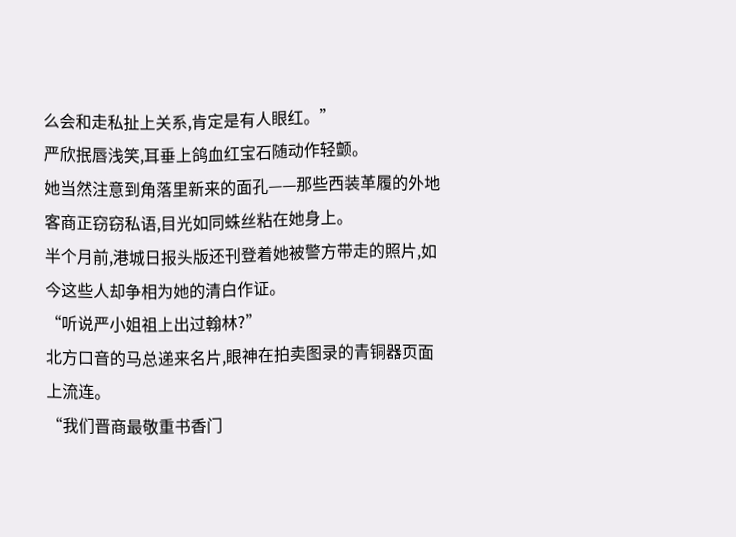么会和走私扯上关系,肯定是有人眼红。”
严欣抿唇浅笑,耳垂上鸽血红宝石随动作轻颤。
她当然注意到角落里新来的面孔——那些西装革履的外地客商正窃窃私语,目光如同蛛丝粘在她身上。
半个月前,港城日报头版还刊登着她被警方带走的照片,如今这些人却争相为她的清白作证。
“听说严小姐祖上出过翰林?”
北方口音的马总递来名片,眼神在拍卖图录的青铜器页面上流连。
“我们晋商最敬重书香门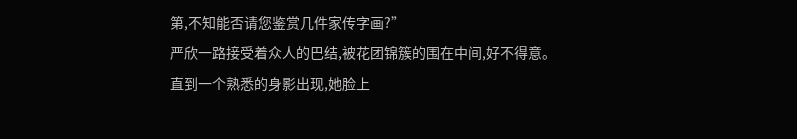第,不知能否请您鉴赏几件家传字画?”
严欣一路接受着众人的巴结,被花团锦簇的围在中间,好不得意。
直到一个熟悉的身影出现,她脸上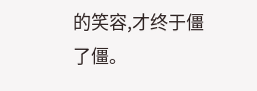的笑容,才终于僵了僵。